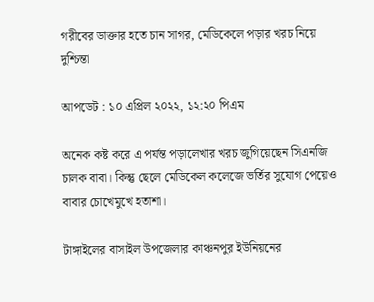গরীবের ডাক্তার হতে চান সাগর, মেডিকেলে পড়ার খরচ নিয়ে দুশ্চিন্তা

আপডেট : ১০ এপ্রিল ২০২২, ১২:২০ পিএম

অনেক কষ্ট করে এ পর্যন্ত পড়ালেখার খরচ জুগিয়েছেন সিএনজি চালক বাবা। কিন্তু ছেলে মেডিকেল কলেজে ভর্তির সুযোগ পেয়েও বাবার চোখেমুখে হতাশা।

টাঙ্গাইলের বাসাইল উপজেলার কাঞ্চনপুর ইউনিয়নের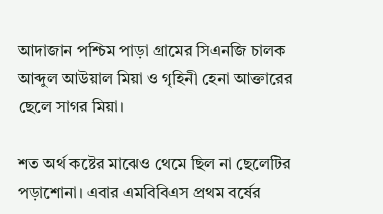আদাজান পশ্চিম পাড়া গ্রামের সিএনজি চালক আব্দুল আউয়াল মিয়া ও গৃহিনী হেনা আক্তারের ছেলে সাগর মিয়া।

শত অর্থ কষ্টের মাঝেও থেমে ছিল না ছেলেটির পড়াশোনা। এবার এমবিবিএস প্রথম বর্ষের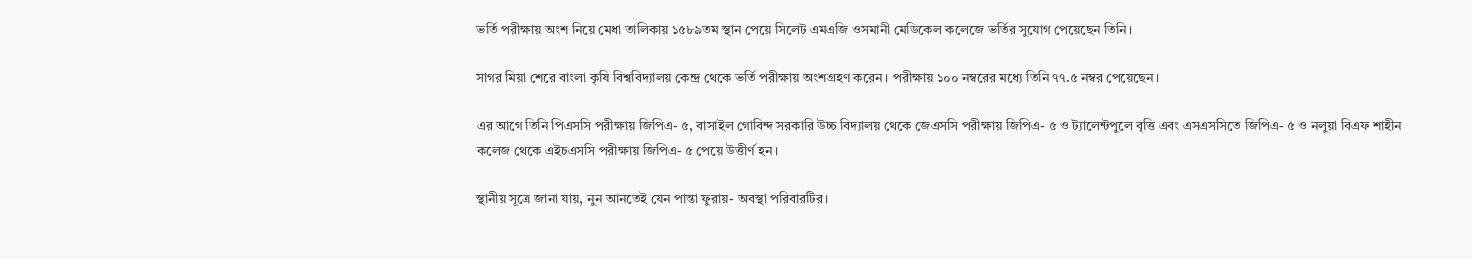ভর্তি পরীক্ষায় অংশ নিয়ে মেধা তালিকায় ১৫৮৯তম স্থান পেয়ে সিলেট এমএজি ওসমানী মেডিকেল কলেজে ভর্তির সুযোগ পেয়েছেন তিনি।

সাগর মিয়া শেরে বাংলা কৃষি বিশ্ববিদ্যালয় কেন্দ্র থেকে ভর্তি পরীক্ষায় অংশগ্রহণ করেন। পরীক্ষায় ১০০ নম্বরের মধ্যে তিনি ৭৭.৫ নম্বর পেয়েছেন।

এর আগে তিনি পিএসসি পরীক্ষায় জিপিএ- ৫, বাসাইল গোবিন্দ সরকারি উচ্চ বিদ্যালয় থেকে জেএসসি পরীক্ষায় জিপিএ- ৫ ও ট্যালেন্টপুলে বৃত্তি এবং এসএসসিতে জিপিএ- ৫ ও নলুয়া বিএফ শাহীন কলেজ থেকে এইচএসসি পরীক্ষায় জিপিএ- ৫ পেয়ে উত্তীর্ণ হন।

স্থানীয় সূত্রে জানা যায়, নুন আনতেই যেন পান্তা ফুরায়- অবস্থা পরিবারটির।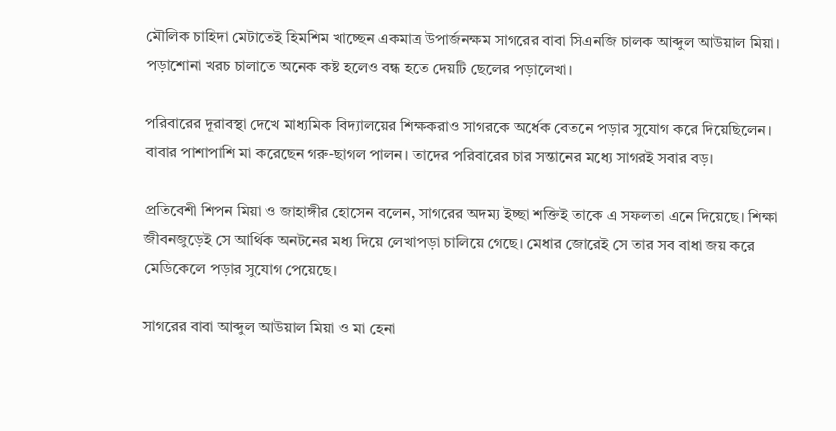মৌলিক চাহিদা মেটাতেই হিমশিম খাচ্ছেন একমাত্র উপার্জনক্ষম সাগরের বাবা সিএনজি চালক আব্দুল আউয়াল মিয়া। পড়াশোনা খরচ চালাতে অনেক কষ্ট হলেও বন্ধ হতে দেয়টি ছেলের পড়ালেখা।

পরিবারের দূরাবস্থা দেখে মাধ্যমিক বিদ্যালয়ের শিক্ষকরাও সাগরকে অর্ধেক বেতনে পড়ার সুযোগ করে দিয়েছিলেন। বাবার পাশাপাশি মা করেছেন গরু-ছাগল পালন। তাদের পরিবারের চার সন্তানের মধ্যে সাগরই সবার বড়।

প্রতিবেশী শিপন মিয়া ও জাহাঙ্গীর হোসেন বলেন, সাগরের অদম্য ইচ্ছা শক্তিই তাকে এ সফলতা এনে দিয়েছে। শিক্ষা জীবনজুড়েই সে আর্থিক অনটনের মধ্য দিয়ে লেখাপড়া চালিয়ে গেছে। মেধার জোরেই সে তার সব বাধা জয় করে মেডিকেলে পড়ার সুযোগ পেয়েছে।

সাগরের বাবা আব্দুল আউয়াল মিয়া ও মা হেনা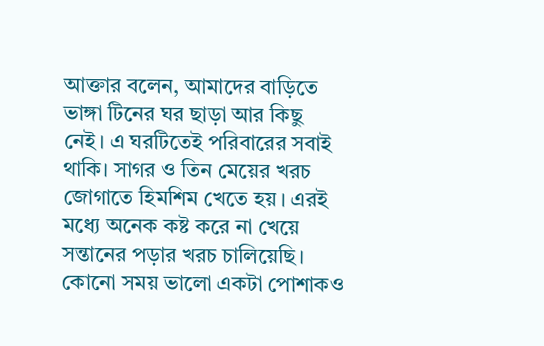আক্তার বলেন, আমাদের বাড়িতে ভাঙ্গা টিনের ঘর ছাড়া আর কিছু নেই। এ ঘরটিতেই পরিবারের সবাই থাকি। সাগর ও তিন মেয়ের খরচ জোগাতে হিমশিম খেতে হয়। এরই মধ্যে অনেক কষ্ট করে না খেয়ে সন্তানের পড়ার খরচ চালিয়েছি। কোনো সময় ভালো একটা পোশাকও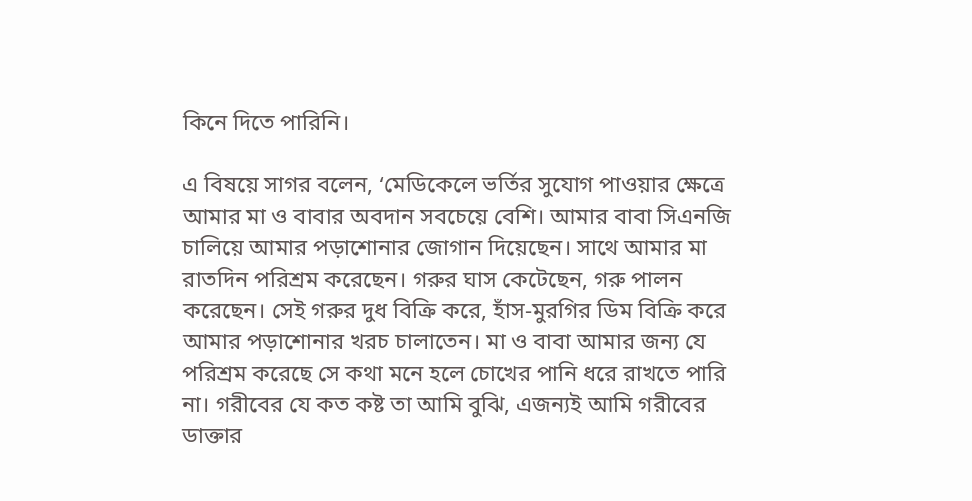কিনে দিতে পারিনি।

এ বিষয়ে সাগর বলেন, ‘মেডিকেলে ভর্তির সুযোগ পাওয়ার ক্ষেত্রে আমার মা ও বাবার অবদান সবচেয়ে বেশি। আমার বাবা সিএনজি চালিয়ে আমার পড়াশোনার জোগান দিয়েছেন। সাথে আমার মা রাতদিন পরিশ্রম করেছেন। গরুর ঘাস কেটেছেন, গরু পালন করেছেন। সেই গরুর দুধ বিক্রি করে, হাঁস-মুরগির ডিম বিক্রি করে আমার পড়াশোনার খরচ চালাতেন। মা ও বাবা আমার জন্য যে পরিশ্রম করেছে সে কথা মনে হলে চোখের পানি ধরে রাখতে পারি না। গরীবের যে কত কষ্ট তা আমি বুঝি, এজন্যই আমি গরীবের ডাক্তার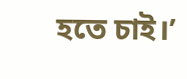হতে চাই।’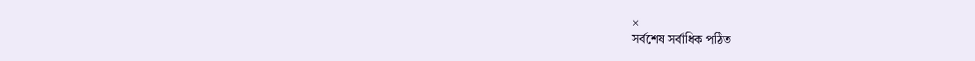×
সর্বশেষ সর্বাধিক পঠিত